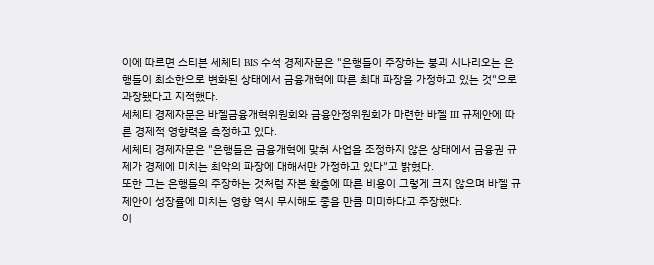이에 따르면 스티븐 세체티 BIS 수석 경제자문은 "은행들이 주장하는 붕괴 시나리오는 은행들이 최소한으로 변화된 상태에서 금융개혁에 따른 최대 파장을 가정하고 있는 것"으로 과장됐다고 지적했다.
세체티 경제자문은 바젤금융개혁위원회와 금융안정위원회가 마련한 바젤 III 규제안에 따른 경제적 영향력을 측정하고 있다.
세체티 경제자문은 "은행들은 금융개혁에 맞춰 사업을 조정하지 않은 상태에서 금융권 규제가 경제에 미치는 최악의 파장에 대해서만 가정하고 있다"고 밝혔다.
또한 그는 은행들의 주장하는 것처럼 자본 확충에 따른 비용이 그렇게 크지 않으며 바젤 규제안이 성장률에 미치는 영향 역시 무시해도 좋을 만큼 미미하다고 주장했다.
이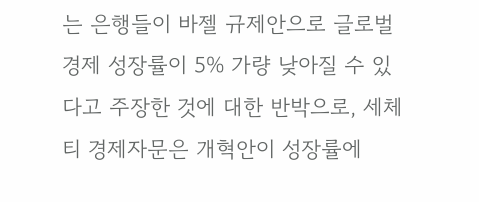는 은행들이 바젤 규제안으로 글로벌 경제 성장률이 5% 가량 낮아질 수 있다고 주장한 것에 대한 반박으로, 세체티 경제자문은 개혁안이 성장률에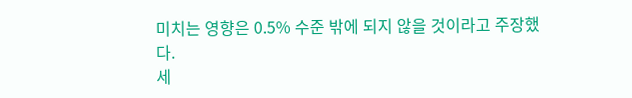미치는 영향은 0.5% 수준 밖에 되지 않을 것이라고 주장했다.
세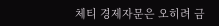체티 경제자문은 오히려 금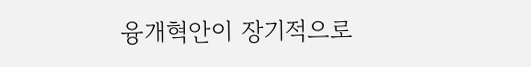융개혁안이 장기적으로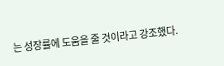는 성장률에 도움을 줄 것이라고 강조했다.